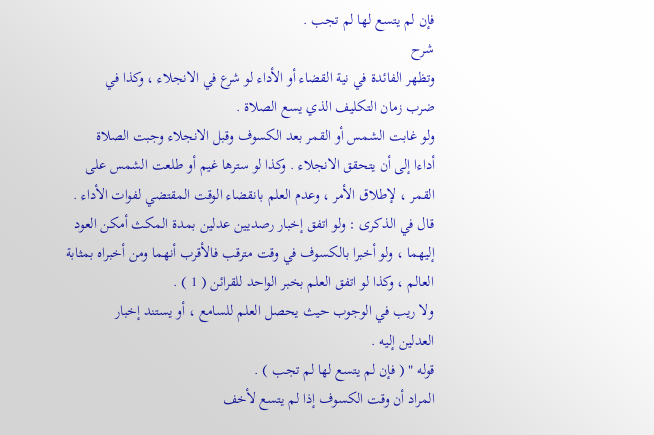فإن لم يتسع لها لم تجب .
شرح
وتظهر الفائدة في نية القضاء أو الأداء لو شرع في الانجلاء ، وكذا في
ضرب زمان التكليف الذي يسع الصلاة .
ولو غابت الشمس أو القمر بعد الكسوف وقبل الانجلاء وجبت الصلاة
أداءا إلى أن يتحقق الانجلاء . وكذا لو سترها غيم أو طلعت الشمس على
القمر ، لإطلاق الأمر ، وعدم العلم بانقضاء الوقت المقتضي لفوات الأداء .
قال في الذكرى : ولو اتفق إخبار رصديين عدلين بمدة المكث أمكن العود
إليهما ، ولو أخبرا بالكسوف في وقت مترقب فالأقرب أنهما ومن أخبراه بمثابة
العالم ، وكذا لو اتفق العلم بخبر الواحد للقرائن ( 1 ) .
ولا ريب في الوجوب حيث يحصل العلم للسامع ، أو يستند إخبار
العدلين إليه .
قوله " ( فإن لم يتسع لها لم تجب ) .
المراد أن وقت الكسوف إذا لم يتسع لأخف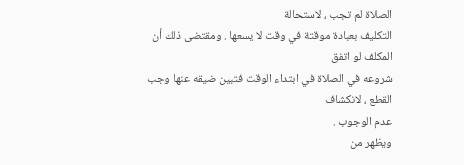الصلاة لم تجب ، لاستحالة
التكليف بعبادة موقتة في وقت لا يسعها . ومقتضى ذلك أن المكلف لو اتفق
شروعه في الصلاة في ابتداء الوقت فتبين ضيقه عنها وجب القطع ، لانكشاف
عدم الوجوب .
ويظهر من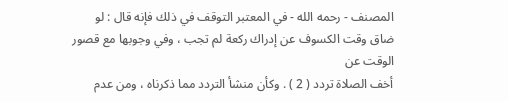المصنف - رحمه الله - في المعتبر التوقف في ذلك فإنه قال : لو
ضاق وقت الكسوف عن إدراك ركعة لم تجب ، وفي وجوبها مع قصور الوقت عن
أخف الصلاة تردد ( 2 ) . وكأن منشأ التردد مما ذكرناه ، ومن عدم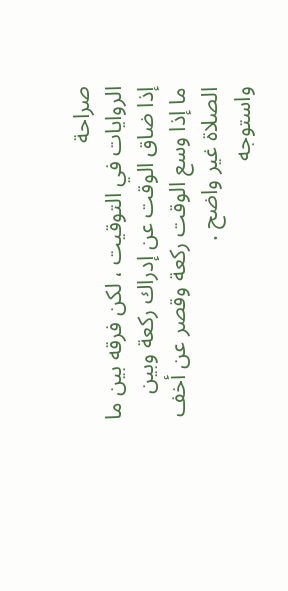صراحة
الروايات في التوقيت ، لكن فرقه بين ما إذا ضاق الوقت عن إدراك ركعة وبين
ما إذا وسع الوقت ركعة وقصر عن أخف الصلاة غير واضح .
واستوجه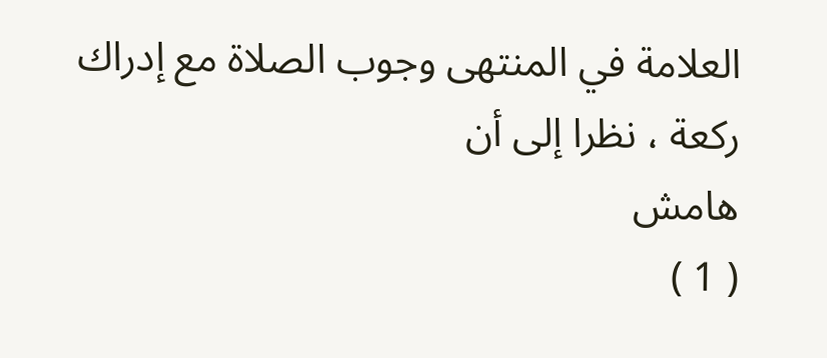العلامة في المنتهى وجوب الصلاة مع إدراك ركعة ، نظرا إلى أن
هامش
( 1 )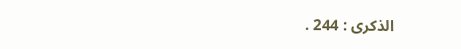الذكرى : 244 .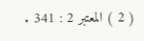( 2 ) المعتبر 2 : 341 .